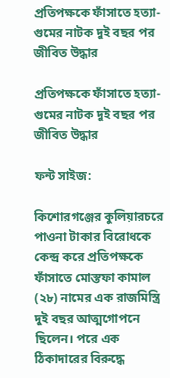প্রতিপক্ষকে ফাঁসাতে হত্যা-গুমের নাটক দুই বছর পর জীবিত উদ্ধার

প্রতিপক্ষকে ফাঁসাতে হত্যা-গুমের নাটক দুই বছর পর জীবিত উদ্ধার

ফন্ট সাইজ:

কিশোরগঞ্জের কুলিয়ারচরে পাওনা টাকার বিরোধকে কেন্দ্র করে প্রতিপক্ষকে ফাঁসাতে মোস্তফা কামাল (২৮) নামের এক রাজমিস্ত্রি দুই বছর আত্মগোপনে ছিলেন। পরে এক ঠিকাদারের বিরুদ্ধে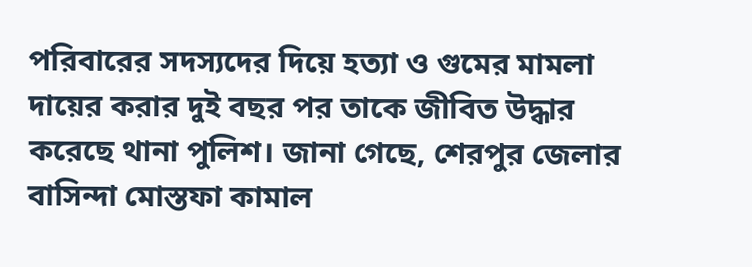পরিবারের সদস্যদের দিয়ে হত্যা ও গুমের মামলা দায়ের করার দুই বছর পর তাকে জীবিত উদ্ধার করেছে থানা পুলিশ। জানা গেছে, শেরপুর জেলার বাসিন্দা মোস্তফা কামাল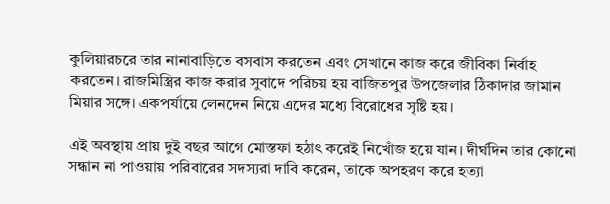কুলিয়ারচরে তার নানাবাড়িতে বসবাস করতেন এবং সেখানে কাজ করে জীবিকা নির্বাহ করতেন। রাজমিস্ত্রির কাজ করার সুবাদে পরিচয় হয় বাজিতপুর উপজেলার ঠিকাদার জামান মিয়ার সঙ্গে। একপর্যায়ে লেনদেন নিয়ে এদের মধ্যে বিরোধের সৃষ্টি হয়।

এই অবস্থায় প্রায় দুই বছর আগে মোস্তফা হঠাৎ করেই নিখোঁজ হয়ে যান। দীর্ঘদিন তার কোনো সন্ধান না পাওয়ায় পরিবারের সদস্যরা দাবি করেন, তাকে অপহরণ করে হত্যা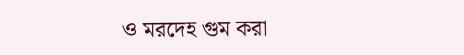ও মরদেহ গুম করা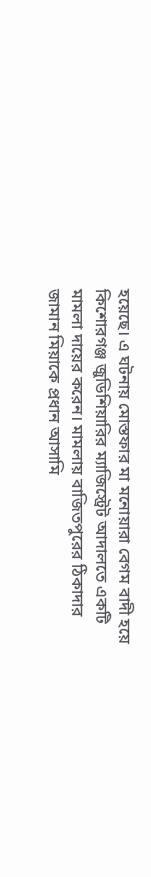হয়েছে। এ ঘটনায় মোস্তফার মা মনোয়ারা বেগম বাদী হয়ে কিশোরগঞ্জ জুডিশিয়ারির ম্যাজিস্ট্রেট আদালতে একটি মামলা দায়ের করেন। মামলায় বাজিতপুরের ঠিকাদার জামান মিয়াকে প্রধান আসামি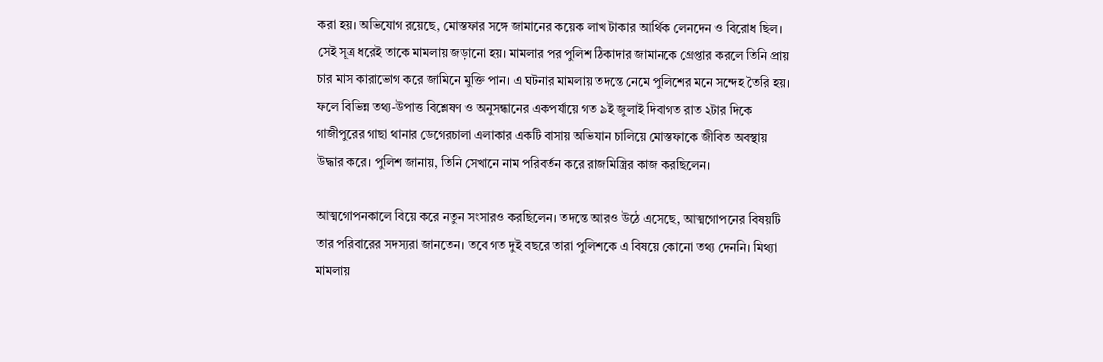করা হয়। অভিযোগ রয়েছে, মোস্তফার সঙ্গে জামানের কয়েক লাখ টাকার আর্থিক লেনদেন ও বিরোধ ছিল। সেই সূত্র ধরেই তাকে মামলায় জড়ানো হয়। মামলার পর পুলিশ ঠিকাদার জামানকে গ্রেপ্তার করলে তিনি প্রায় চার মাস কারাভোগ করে জামিনে মুক্তি পান। এ ঘটনার মামলায় তদন্তে নেমে পুলিশের মনে সন্দেহ তৈরি হয়। ফলে বিভিন্ন তথ্য-উপাত্ত বিশ্লেষণ ও অনুসন্ধানের একপর্যায়ে গত ৯ই জুলাই দিবাগত রাত ২টার দিকে গাজীপুরের গাছা থানার ডেগেরচালা এলাকার একটি বাসায় অভিযান চালিয়ে মোস্তফাকে জীবিত অবস্থায় উদ্ধার করে। পুলিশ জানায়, তিনি সেখানে নাম পরিবর্তন করে রাজমিস্ত্রির কাজ করছিলেন।

আত্মগোপনকালে বিয়ে করে নতুন সংসারও করছিলেন। তদন্তে আরও উঠে এসেছে, আত্মগোপনের বিষয়টি তার পরিবারের সদস্যরা জানতেন। তবে গত দুই বছরে তারা পুলিশকে এ বিষয়ে কোনো তথ্য দেননি। মিথ্যা মামলায়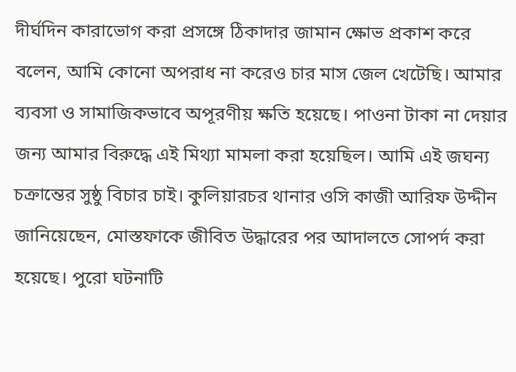দীর্ঘদিন কারাভোগ করা প্রসঙ্গে ঠিকাদার জামান ক্ষোভ প্রকাশ করে বলেন, আমি কোনো অপরাধ না করেও চার মাস জেল খেটেছি। আমার ব্যবসা ও সামাজিকভাবে অপূরণীয় ক্ষতি হয়েছে। পাওনা টাকা না দেয়ার জন্য আমার বিরুদ্ধে এই মিথ্যা মামলা করা হয়েছিল। আমি এই জঘন্য চক্রান্তের সুষ্ঠু বিচার চাই। কুলিয়ারচর থানার ওসি কাজী আরিফ উদ্দীন জানিয়েছেন, মোস্তফাকে জীবিত উদ্ধারের পর আদালতে সোপর্দ করা হয়েছে। পুরো ঘটনাটি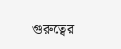গুরুত্বের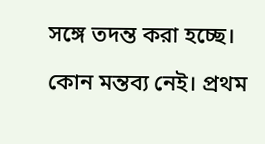সঙ্গে তদন্ত করা হচ্ছে।

কোন মন্তব্য নেই। প্রথম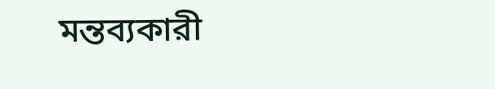মন্তব্যকারী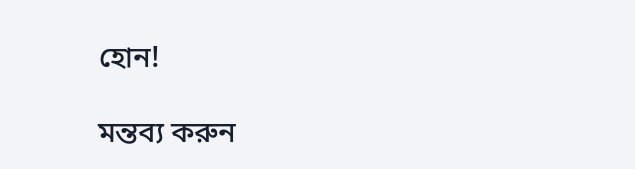হোন!

মন্তব্য করুন